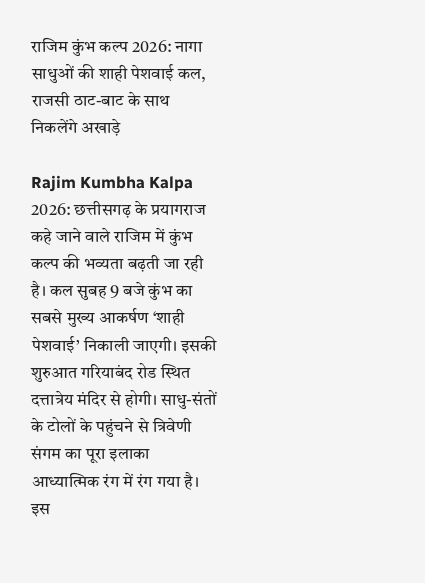राजिम कुंभ कल्प 2026: नागा साधुओं की शाही पेशवाई कल, राजसी ठाट-बाट के साथ निकलेंगे अखाड़े

Rajim Kumbha Kalpa 2026: छत्तीसगढ़ के प्रयागराज कहे जाने वाले राजिम में कुंभ कल्प की भव्यता बढ़ती जा रही है। कल सुबह 9 बजे कुंभ का सबसे मुख्य आकर्षण ‘शाही पेशवाई’ निकाली जाएगी। इसकी शुरुआत गरियाबंद रोड स्थित दत्तात्रेय मंदिर से होगी। साधु-संतों के टोलों के पहुंचने से त्रिवेणी संगम का पूरा इलाका आध्यात्मिक रंग में रंग गया है। इस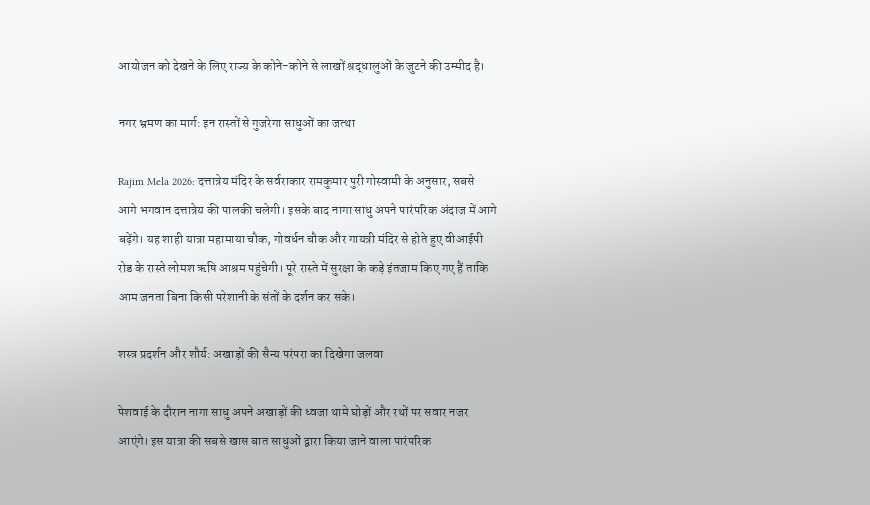आयोजन को देखने के लिए राज्य के कोने-कोने से लाखों श्रद्धालुओं के जुटने की उम्मीद है।

नगर भ्रमण का मार्ग: इन रास्तों से गुजरेगा साधुओं का जत्था

Rajim Mela 2026: दत्तात्रेय मंदिर के सर्वराकार रामकुमार पुरी गोस्वामी के अनुसार, सबसे आगे भगवान दत्तात्रेय की पालकी चलेगी। इसके बाद नागा साधु अपने पारंपरिक अंदाज में आगे बढ़ेंगे। यह शाही यात्रा महामाया चौक, गोवर्धन चौक और गायत्री मंदिर से होते हुए वीआईपी रोड के रास्ते लोमश ऋषि आश्रम पहुंचेगी। पूरे रास्ते में सुरक्षा के कड़े इंतजाम किए गए हैं ताकि आम जनता बिना किसी परेशानी के संतों के दर्शन कर सके।

शस्त्र प्रदर्शन और शौर्य: अखाड़ों की सैन्य परंपरा का दिखेगा जलवा

पेशवाई के दौरान नागा साधु अपने अखाड़ों की ध्वजा थामे घोड़ों और रथों पर सवार नजर आएंगे। इस यात्रा की सबसे खास बात साधुओं द्वारा किया जाने वाला पारंपरिक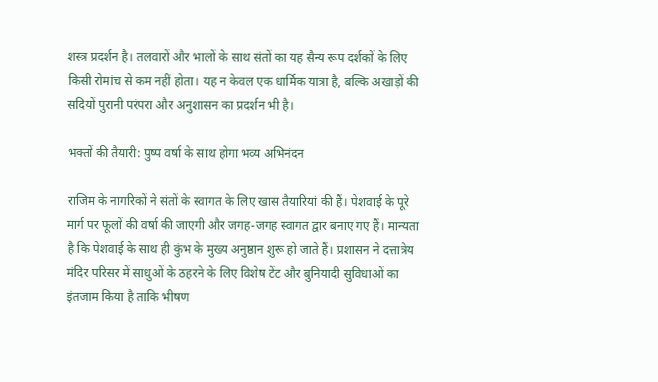शस्त्र प्रदर्शन है। तलवारों और भालों के साथ संतों का यह सैन्य रूप दर्शकों के लिए किसी रोमांच से कम नहीं होता। यह न केवल एक धार्मिक यात्रा है, बल्कि अखाड़ों की सदियों पुरानी परंपरा और अनुशासन का प्रदर्शन भी है।

भक्तों की तैयारी: पुष्प वर्षा के साथ होगा भव्य अभिनंदन

राजिम के नागरिकों ने संतों के स्वागत के लिए खास तैयारियां की हैं। पेशवाई के पूरे मार्ग पर फूलों की वर्षा की जाएगी और जगह-जगह स्वागत द्वार बनाए गए हैं। मान्यता है कि पेशवाई के साथ ही कुंभ के मुख्य अनुष्ठान शुरू हो जाते हैं। प्रशासन ने दत्तात्रेय मंदिर परिसर में साधुओं के ठहरने के लिए विशेष टेंट और बुनियादी सुविधाओं का इंतजाम किया है ताकि भीषण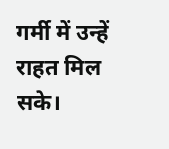गर्मी में उन्हें राहत मिल सके।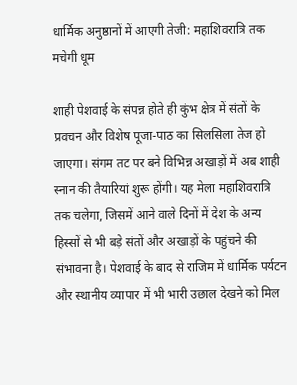धार्मिक अनुष्ठानों में आएगी तेजी: महाशिवरात्रि तक मचेगी धूम

शाही पेशवाई के संपन्न होते ही कुंभ क्षेत्र में संतों के प्रवचन और विशेष पूजा-पाठ का सिलसिला तेज हो जाएगा। संगम तट पर बने विभिन्न अखाड़ों में अब शाही स्नान की तैयारियां शुरू होंगी। यह मेला महाशिवरात्रि तक चलेगा, जिसमें आने वाले दिनों में देश के अन्य हिस्सों से भी बड़े संतों और अखाड़ों के पहुंचने की संभावना है। पेशवाई के बाद से राजिम में धार्मिक पर्यटन और स्थानीय व्यापार में भी भारी उछाल देखने को मिल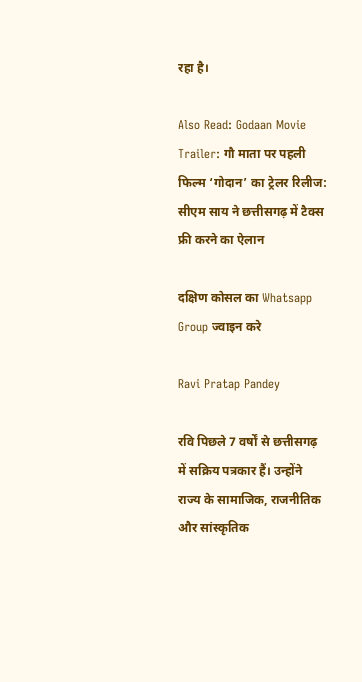रहा है।

Also Read: Godaan Movie Trailer: गौ माता पर पहली फिल्म ‘गोदान’ का ट्रेलर रिलीज: सीएम साय ने छत्तीसगढ़ में टैक्स फ्री करने का ऐलान

दक्षिण कोसल का Whatsapp Group ज्वाइन करे

Ravi Pratap Pandey

रवि पिछले 7 वर्षों से छत्तीसगढ़ में सक्रिय पत्रकार हैं। उन्होंने राज्य के सामाजिक, राजनीतिक और सांस्कृतिक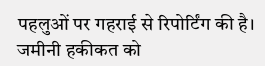पहलुओं पर गहराई से रिपोर्टिंग की है। जमीनी हकीकत को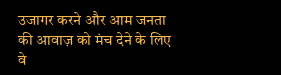उजागर करने और आम जनता की आवाज़ को मंच देने के लिए वे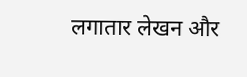लगातार लेखन और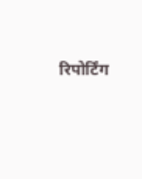रिपोर्टिंग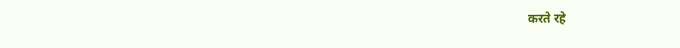करते रहे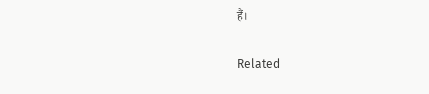हैं।

Related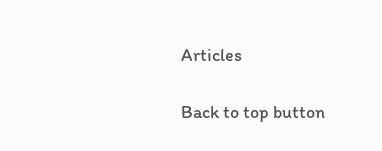Articles

Back to top button